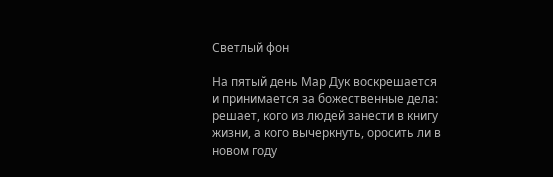Светлый фон

На пятый день Мар Дук воскрешается и принимается за божественные дела: решает, кого из людей занести в книгу жизни, а кого вычеркнуть, оросить ли в новом году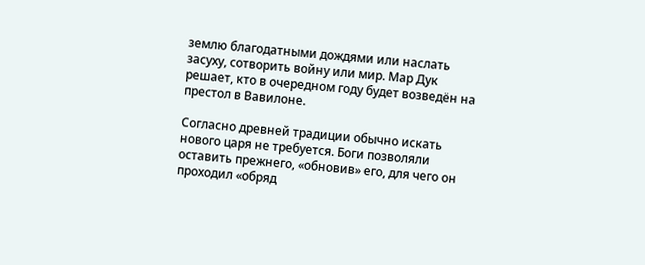землю благодатными дождями или наслать засуху, сотворить войну или мир. Мар Дук решает, кто в очередном году будет возведён на престол в Вавилоне.

Согласно древней традиции обычно искать нового царя не требуется. Боги позволяли оставить прежнего, «обновив» его, для чего он проходил «обряд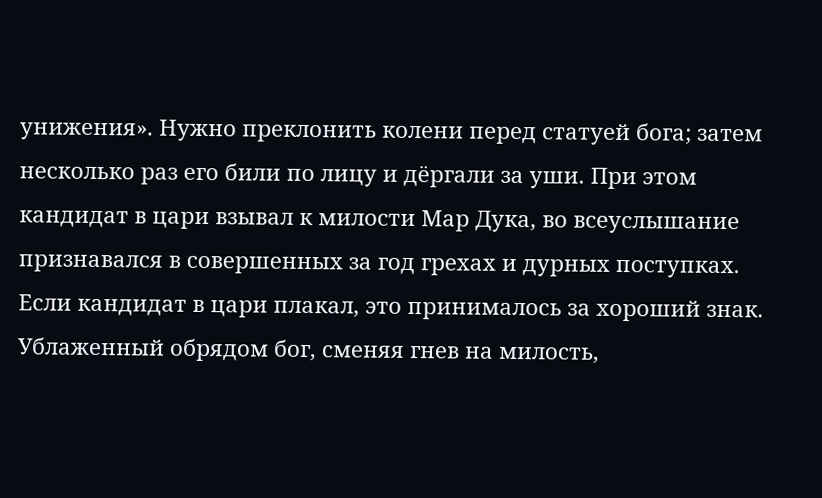унижения». Нужно преклонить колени перед статуей бога; затем несколько раз его били по лицу и дёргали за уши. При этом кандидат в цари взывал к милости Мар Дука, во всеуслышание признавался в совершенных за год грехах и дурных поступках. Если кандидат в цари плакал, это принималось за хороший знак. Ублаженный обрядом бог, сменяя гнев на милость,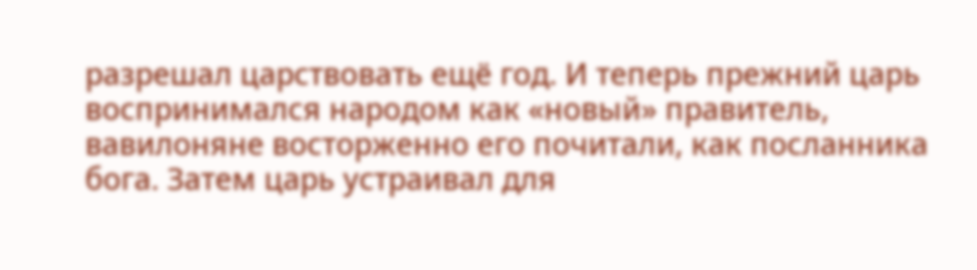разрешал царствовать ещё год. И теперь прежний царь воспринимался народом как «новый» правитель, вавилоняне восторженно его почитали, как посланника бога. Затем царь устраивал для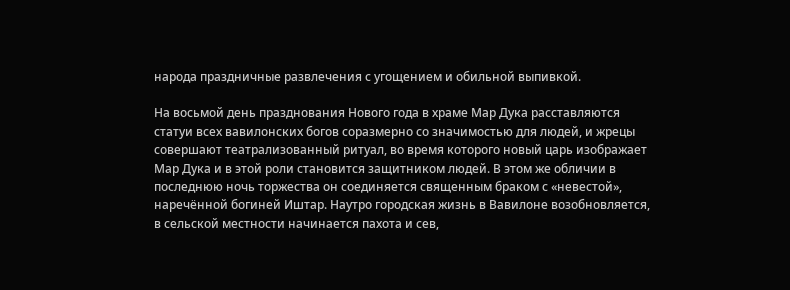народа праздничные развлечения с угощением и обильной выпивкой.

На восьмой день празднования Нового года в храме Мар Дука расставляются статуи всех вавилонских богов соразмерно со значимостью для людей, и жрецы совершают театрализованный ритуал, во время которого новый царь изображает Мар Дука и в этой роли становится защитником людей. В этом же обличии в последнюю ночь торжества он соединяется священным браком с «невестой», наречённой богиней Иштар. Наутро городская жизнь в Вавилоне возобновляется, в сельской местности начинается пахота и сев,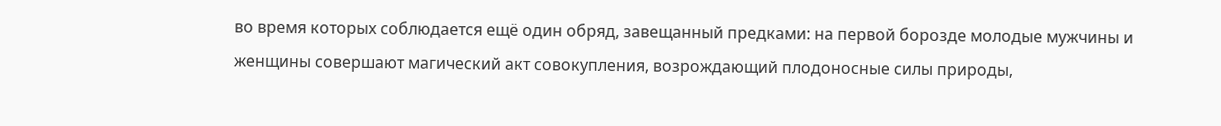во время которых соблюдается ещё один обряд, завещанный предками: на первой борозде молодые мужчины и женщины совершают магический акт совокупления, возрождающий плодоносные силы природы,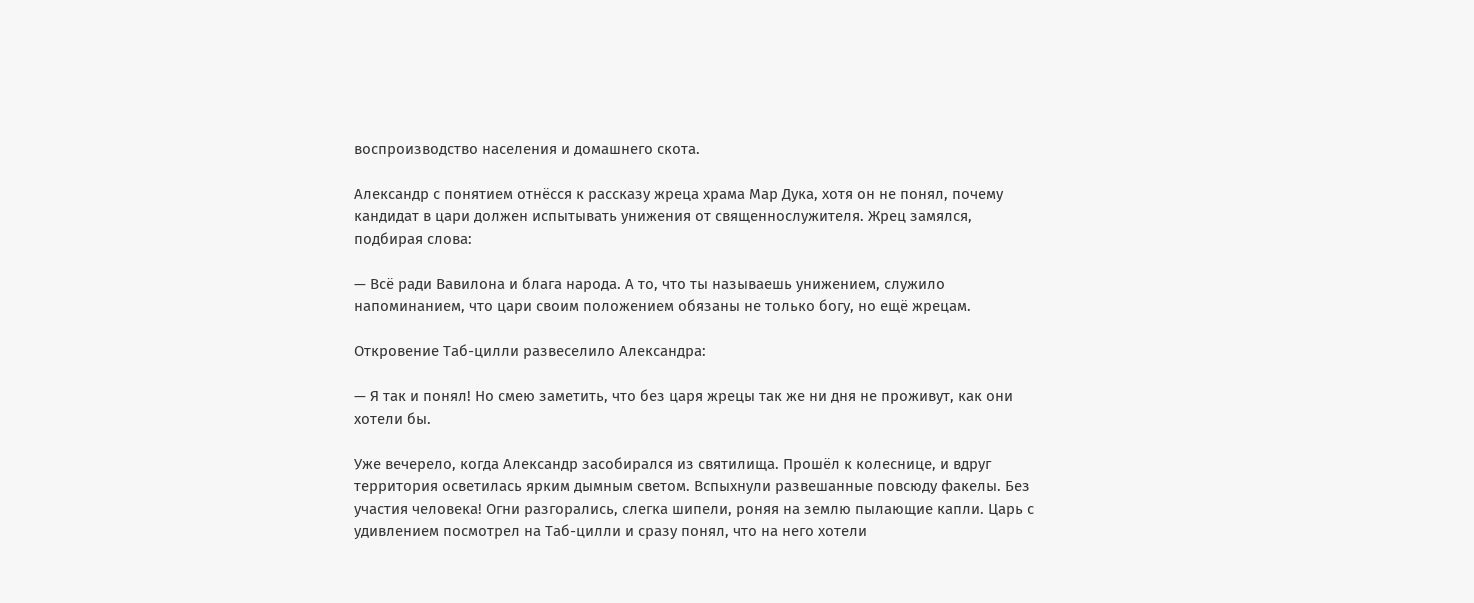воспроизводство населения и домашнего скота.

Александр с понятием отнёсся к рассказу жреца храма Мар Дука, хотя он не понял, почему кандидат в цари должен испытывать унижения от священнослужителя. Жрец замялся, подбирая слова:

— Всё ради Вавилона и блага народа. А то, что ты называешь унижением, служило напоминанием, что цари своим положением обязаны не только богу, но ещё жрецам.

Откровение Таб-цилли развеселило Александра:

— Я так и понял! Но смею заметить, что без царя жрецы так же ни дня не проживут, как они хотели бы.

Уже вечерело, когда Александр засобирался из святилища. Прошёл к колеснице, и вдруг территория осветилась ярким дымным светом. Вспыхнули развешанные повсюду факелы. Без участия человека! Огни разгорались, слегка шипели, роняя на землю пылающие капли. Царь с удивлением посмотрел на Таб-цилли и сразу понял, что на него хотели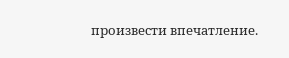произвести впечатление.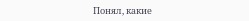Понял, какие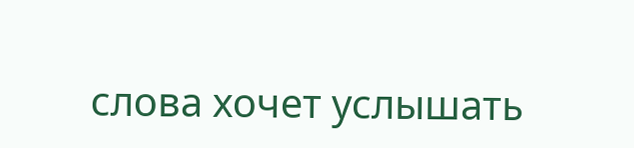слова хочет услышать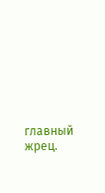главный жрец.